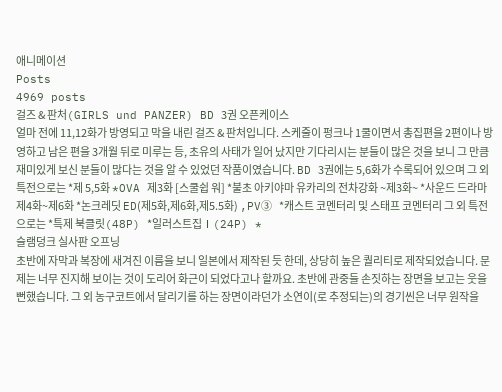애니메이션
Posts
4969 posts
걸즈 & 판처(GIRLS und PANZER) BD 3권 오픈케이스
얼마 전에 11,12화가 방영되고 막을 내린 걸즈 & 판처입니다. 스케줄이 펑크나 1쿨이면서 총집편을 2편이나 방영하고 남은 편을 3개월 뒤로 미루는 등, 초유의 사태가 일어 났지만 기다리시는 분들이 많은 것을 보니 그 만큼 재미있게 보신 분들이 많다는 것을 알 수 있었던 작품이였습니다. BD 3권에는 5,6화가 수록되어 있으며 그 외 특전으로는 *제 5,5화 *OVA 제3화 [스쿨쉽 워] *불초 아키야마 유카리의 전차강화 ~제3화~ *사운드 드라마 제4화~제6화 *논크레딧 ED(제5화,제6화,제5.5화) ,PV③ *캐스트 코멘터리 및 스태프 코멘터리 그 외 특전으로는 *특제 북클릿(48P) *일러스트집Ⅰ(24P) *
슬램덩크 실사판 오프닝
초반에 자막과 복장에 새겨진 이름을 보니 일본에서 제작된 듯 한데, 상당히 높은 퀄리티로 제작되었습니다. 문제는 너무 진지해 보이는 것이 도리어 화근이 되었다고나 할까요. 초반에 관중들 손짓하는 장면을 보고는 웃을 뻔했습니다. 그 외 농구코트에서 달리기를 하는 장면이라던가 소연이(로 추정되는)의 경기씬은 너무 원작을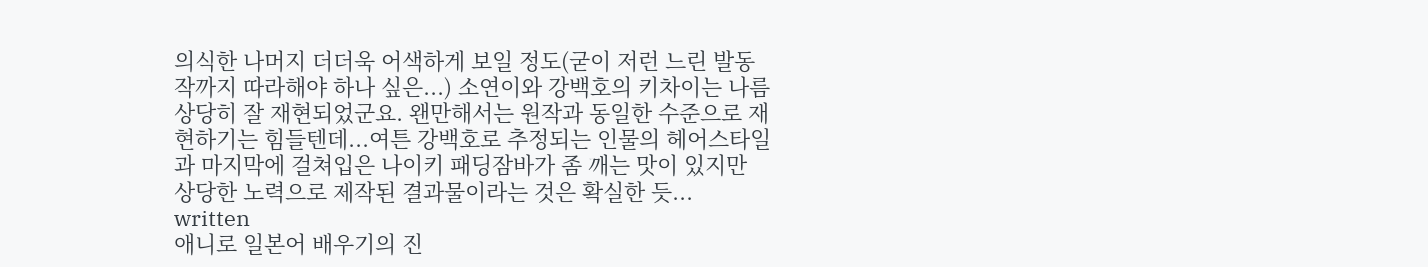의식한 나머지 더더욱 어색하게 보일 정도(굳이 저런 느린 발동작까지 따라해야 하나 싶은...) 소연이와 강백호의 키차이는 나름 상당히 잘 재현되었군요. 왠만해서는 원작과 동일한 수준으로 재현하기는 힘들텐데...여튼 강백호로 추정되는 인물의 헤어스타일과 마지막에 걸쳐입은 나이키 패딩잠바가 좀 깨는 맛이 있지만 상당한 노력으로 제작된 결과물이라는 것은 확실한 듯... written
애니로 일본어 배우기의 진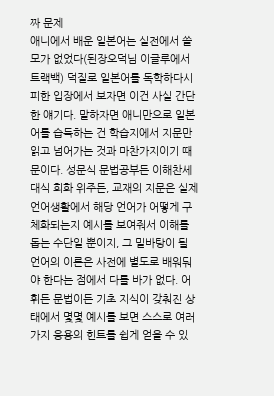짜 문제
애니에서 배운 일본어는 실전에서 쓸모가 없었다(된장오덕님 이글루에서 트랙백) 덕질로 일본어를 독학하다시피한 입장에서 보자면 이건 사실 간단한 얘기다. 말하자면 애니만으로 일본어를 습득하는 건 학습지에서 지문만 읽고 넘어가는 것과 마찬가지이기 때문이다. 성문식 문법공부든 이해찬세대식 회화 위주든, 교재의 지문은 실제 언어생활에서 해당 언어가 어떻게 구체화되는지 예시를 보여줘서 이해를 돕는 수단일 뿐이지, 그 밑바탕이 될 언어의 이론은 사전에 별도로 배워둬야 한다는 점에서 다를 바가 없다. 어휘든 문법이든 기초 지식이 갖춰진 상태에서 몇몇 예시를 보면 스스로 여러가지 응용의 힌트를 쉽게 얻을 수 있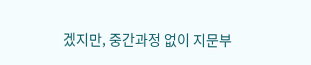겠지만, 중간과정 없이 지문부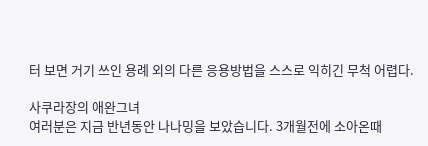터 보면 거기 쓰인 용례 외의 다른 응용방법을 스스로 익히긴 무척 어렵다.

사쿠라장의 애완그녀
여러분은 지금 반년동안 나나밍을 보았습니다. 3개월전에 소아온때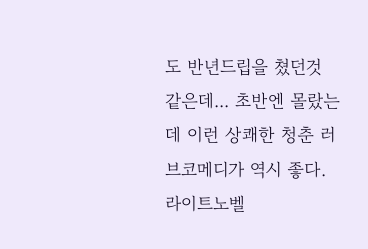도 반년드립을 쳤던것 같은데... 초반엔 몰랐는데 이런 상쾌한 청춘 러브코메디가 역시 좋다. 라이트노벨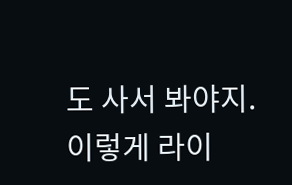도 사서 봐야지. 이렇게 라이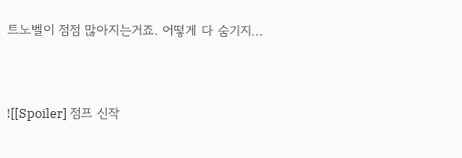트노벨이 점점 많아지는거죠. 어떻게 다 숨기지...



![[Spoiler] 점프 신작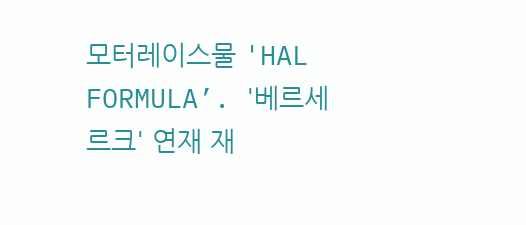모터레이스물 'HAL FORMULA’. '베르세르크' 연재 재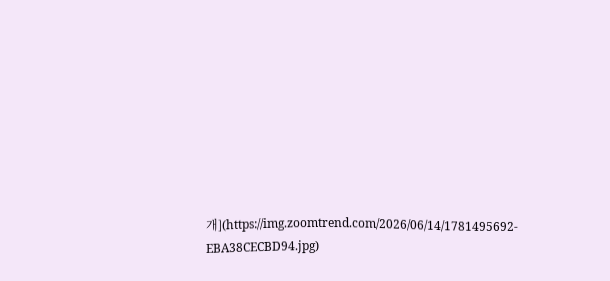개](https://img.zoomtrend.com/2026/06/14/1781495692-EBA38CECBD94.jpg)